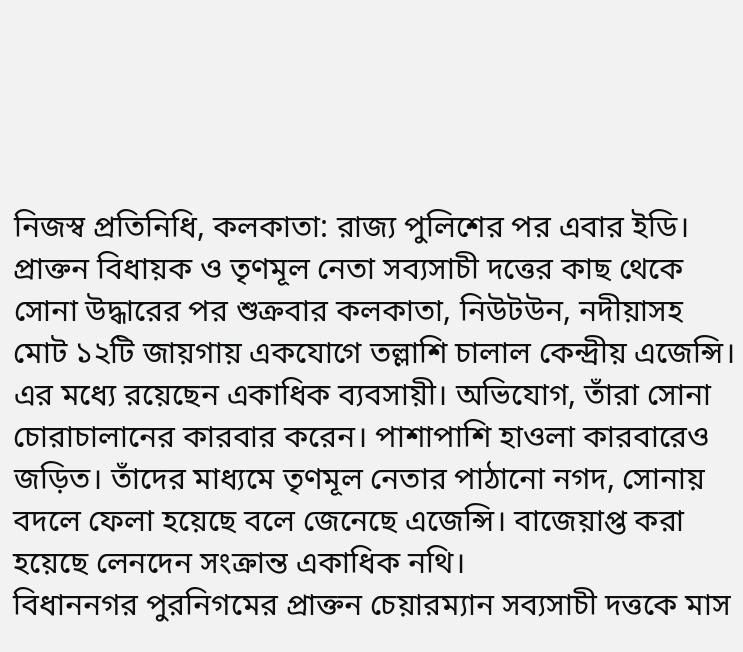নিজস্ব প্রতিনিধি, কলকাতা: রাজ্য পুলিশের পর এবার ইডি। প্রাক্তন বিধায়ক ও তৃণমূল নেতা সব্যসাচী দত্তের কাছ থেকে সোনা উদ্ধারের পর শুক্রবার কলকাতা, নিউটউন, নদীয়াসহ মোট ১২টি জায়গায় একযোগে তল্লাশি চালাল কেন্দ্রীয় এজেন্সি। এর মধ্যে রয়েছেন একাধিক ব্যবসায়ী। অভিযোগ, তাঁরা সোনা চোরাচালানের কারবার করেন। পাশাপাশি হাওলা কারবারেও জড়িত। তাঁদের মাধ্যমে তৃণমূল নেতার পাঠানো নগদ, সোনায় বদলে ফেলা হয়েছে বলে জেনেছে এজেন্সি। বাজেয়াপ্ত করা হয়েছে লেনদেন সংক্রান্ত একাধিক নথি।
বিধাননগর পুরনিগমের প্রাক্তন চেয়ারম্যান সব্যসাচী দত্তকে মাস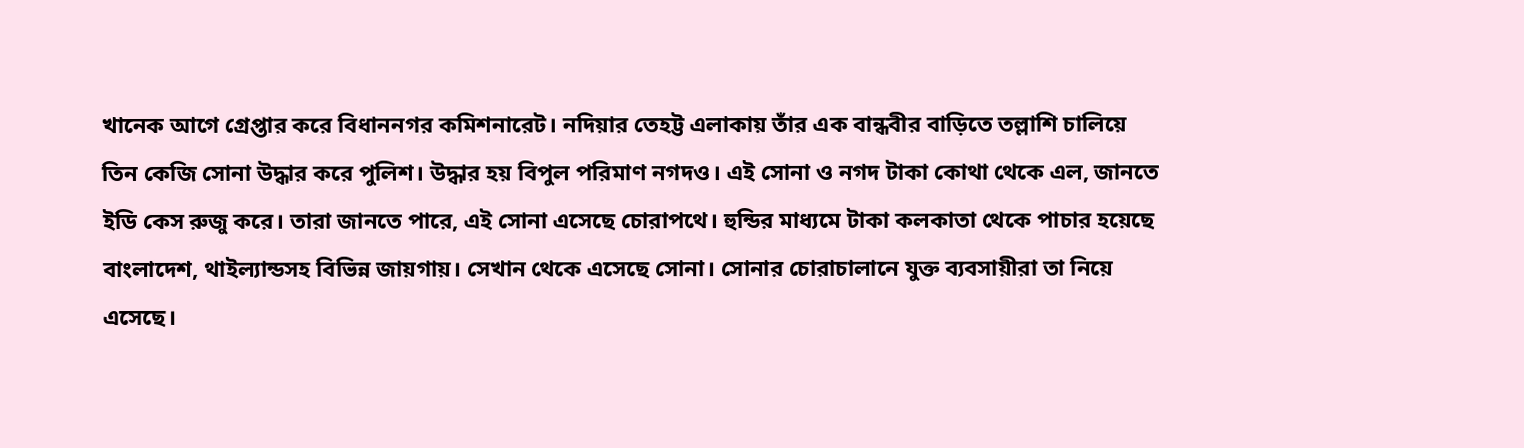খানেক আগে গ্রেপ্তার করে বিধাননগর কমিশনারেট। নদিয়ার তেহট্ট এলাকায় তাঁর এক বান্ধবীর বাড়িতে তল্লাশি চালিয়ে তিন কেজি সোনা উদ্ধার করে পুলিশ। উদ্ধার হয় বিপুল পরিমাণ নগদও। এই সোনা ও নগদ টাকা কোথা থেকে এল, জানতে ইডি কেস রুজু করে। তারা জানতে পারে, এই সোনা এসেছে চোরাপথে। হুন্ডির মাধ্যমে টাকা কলকাতা থেকে পাচার হয়েছে বাংলাদেশ, থাইল্যান্ডসহ বিভিন্ন জায়গায়। সেখান থেকে এসেছে সোনা। সোনার চোরাচালানে যুক্ত ব্যবসায়ীরা তা নিয়ে এসেছে।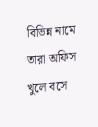বিভিন্ন নামে তারা অফিস খুলে বসে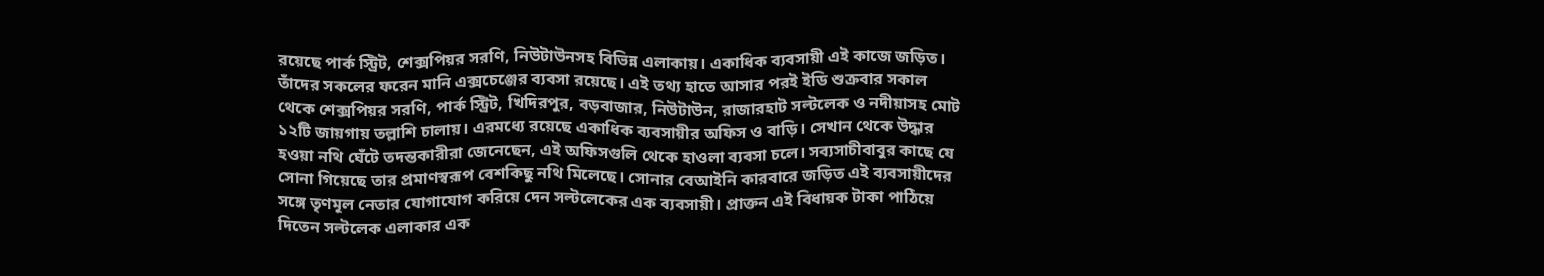রয়েছে পার্ক স্ট্রিট, শেক্সপিয়র সরণি, নিউটাউনসহ বিভিন্ন এলাকায়। একাধিক ব্যবসায়ী এই কাজে জড়িত। তাঁদের সকলের ফরেন মানি এক্সচেঞ্জের ব্যবসা রয়েছে। এই তথ্য হাতে আসার পরই ইডি শুক্রবার সকাল থেকে শেক্সপিয়র সরণি, পার্ক স্ট্রিট, খিদিরপুর, বড়বাজার, নিউটাউন, রাজারহাট সল্টলেক ও নদীয়াসহ মোট ১২টি জায়গায় তল্লাশি চালায়। এরমধ্যে রয়েছে একাধিক ব্যবসায়ীর অফিস ও বাড়ি। সেখান থেকে উদ্ধার হওয়া নথি ঘেঁটে তদন্তকারীরা জেনেছেন, এই অফিসগুলি থেকে হাওলা ব্যবসা চলে। সব্যসাচীবাবুর কাছে যে সোনা গিয়েছে তার প্রমাণস্বরূপ বেশকিছু নথি মিলেছে। সোনার বেআইনি কারবারে জড়িত এই ব্যবসায়ীদের সঙ্গে তৃণমূল নেতার যোগাযোগ করিয়ে দেন সল্টলেকের এক ব্যবসায়ী। প্রাক্তন এই বিধায়ক টাকা পাঠিয়ে দিতেন সল্টলেক এলাকার এক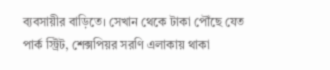ব্যবসায়ীর বাড়িতে। সেখান থেকে টাকা পৌঁছে যেত পার্ক স্ট্রিট, শেক্সপিয়র সরণি এলাকায় থাকা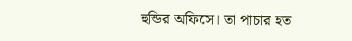হুন্ডির অফিসে। তা পাচার হত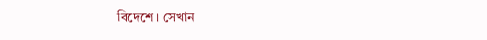বিদেশে। সেখান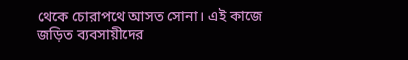থেকে চোরাপথে আসত সোনা। এই কাজে জড়িত ব্যবসায়ীদের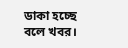ডাকা হচ্ছে বলে খবর।